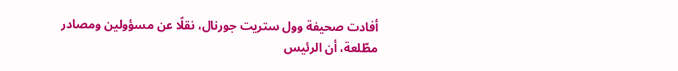أفادت صحيفة وول ستريت جورنال، نقلًا عن مسؤولين ومصادر مطّلعة، أن الرئيس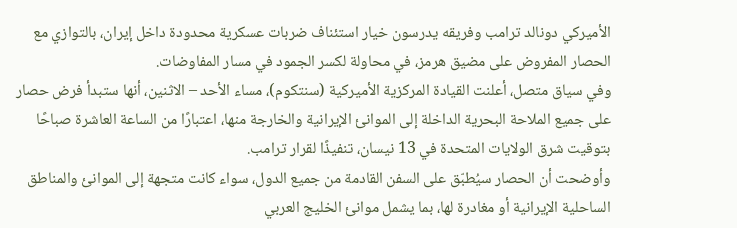الأميركي دونالد ترامب وفريقه يدرسون خيار استئناف ضربات عسكرية محدودة داخل إيران، بالتوازي مع الحصار المفروض على مضيق هرمز، في محاولة لكسر الجمود في مسار المفاوضات.
وفي سياق متصل، أعلنت القيادة المركزية الأميركية (سنتكوم)، مساء الأحد – الاثنين، أنها ستبدأ فرض حصار على جميع الملاحة البحرية الداخلة إلى الموانئ الإيرانية والخارجة منها، اعتبارًا من الساعة العاشرة صباحًا بتوقيت شرق الولايات المتحدة في 13 نيسان، تنفيذًا لقرار ترامب.
وأوضحت أن الحصار سيُطبّق على السفن القادمة من جميع الدول، سواء كانت متجهة إلى الموانئ والمناطق الساحلية الإيرانية أو مغادرة لها، بما يشمل موانئ الخليج العربي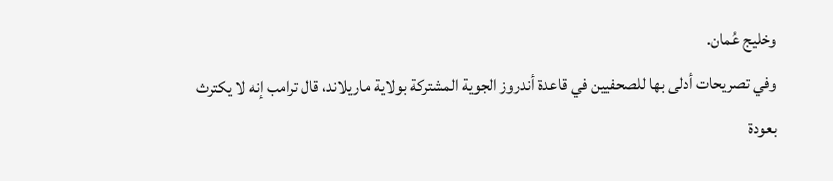وخليج عُمان.
وفي تصريحات أدلى بها للصحفيين في قاعدة أندروز الجوية المشتركة بولاية ماريلاند، قال ترامب إنه لا يكترث بعودة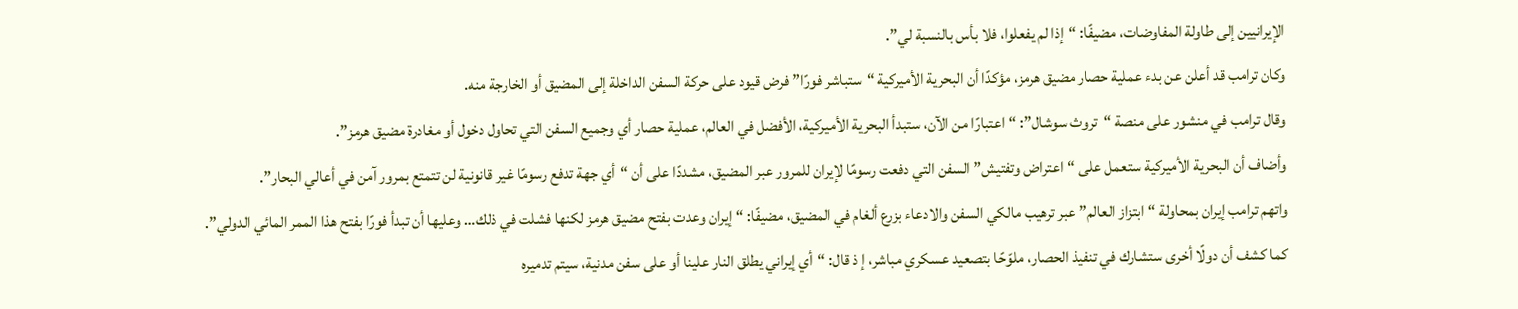الإيرانيين إلى طاولة المفاوضات، مضيفًا: “إذا لم يفعلوا، فلا بأس بالنسبة لي”.
وكان ترامب قد أعلن عن بدء عملية حصار مضيق هرمز، مؤكدًا أن البحرية الأميركية “ستباشر فورًا” فرض قيود على حركة السفن الداخلة إلى المضيق أو الخارجة منه.
وقال ترامب في منشور على منصة “تروث سوشال”: “اعتبارًا من الآن، ستبدأ البحرية الأميركية، الأفضل في العالم، عملية حصار أي وجميع السفن التي تحاول دخول أو مغادرة مضيق هرمز”.
وأضاف أن البحرية الأميركية ستعمل على “اعتراض وتفتيش” السفن التي دفعت رسومًا لإيران للمرور عبر المضيق، مشددًا على أن “أي جهة تدفع رسومًا غير قانونية لن تتمتع بمرور آمن في أعالي البحار”.
واتهم ترامب إيران بمحاولة “ابتزاز العالم” عبر ترهيب مالكي السفن والادعاء بزرع ألغام في المضيق، مضيفًا: “إيران وعدت بفتح مضيق هرمز لكنها فشلت في ذلك… وعليها أن تبدأ فورًا بفتح هذا الممر المائي الدولي”.
كما كشف أن دولًا أخرى ستشارك في تنفيذ الحصار، ملوّحًا بتصعيد عسكري مباشر، إ ذ قال: “أي إيراني يطلق النار علينا أو على سفن مدنية، سيتم تدميره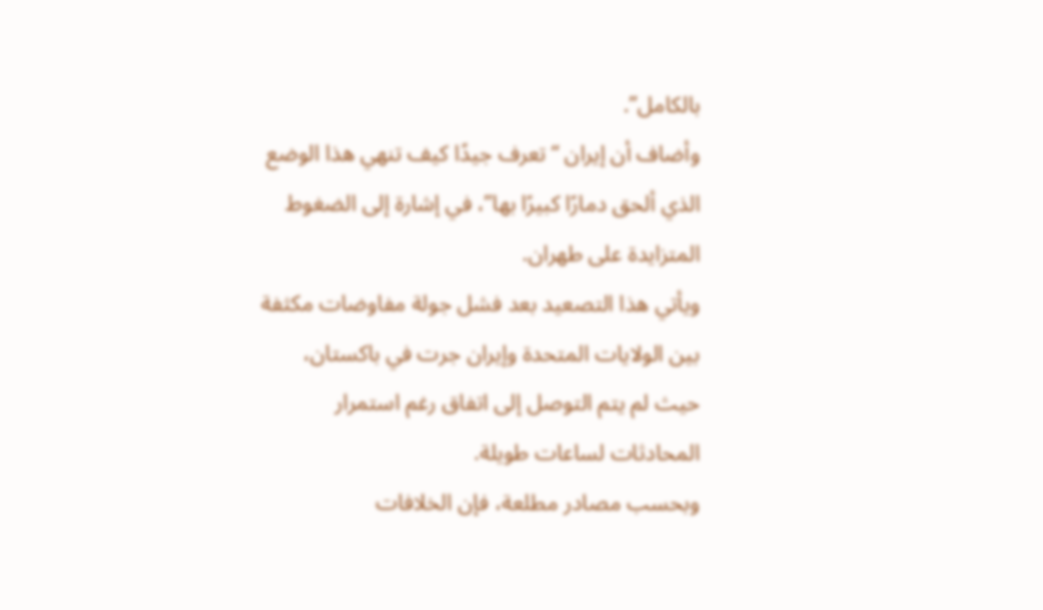بالكامل”.
وأضاف أن إيران “تعرف جيدًا كيف تنهي هذا الوضع الذي ألحق دمارًا كبيرًا بها”، في إشارة إلى الضغوط المتزايدة على طهران.
ويأتي هذا التصعيد بعد فشل جولة مفاوضات مكثفة بين الولايات المتحدة وإيران جرت في باكستان، حيث لم يتم التوصل إلى اتفاق رغم استمرار المحادثات لساعات طويلة.
وبحسب مصادر مطلعة، فإن الخلافات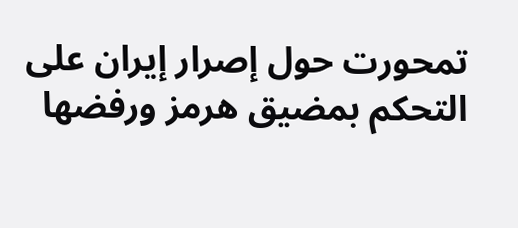تمحورت حول إصرار إيران على التحكم بمضيق هرمز ورفضها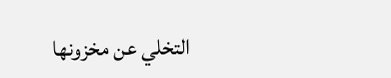التخلي عن مخزونها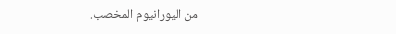من اليورانيوم المخصب.